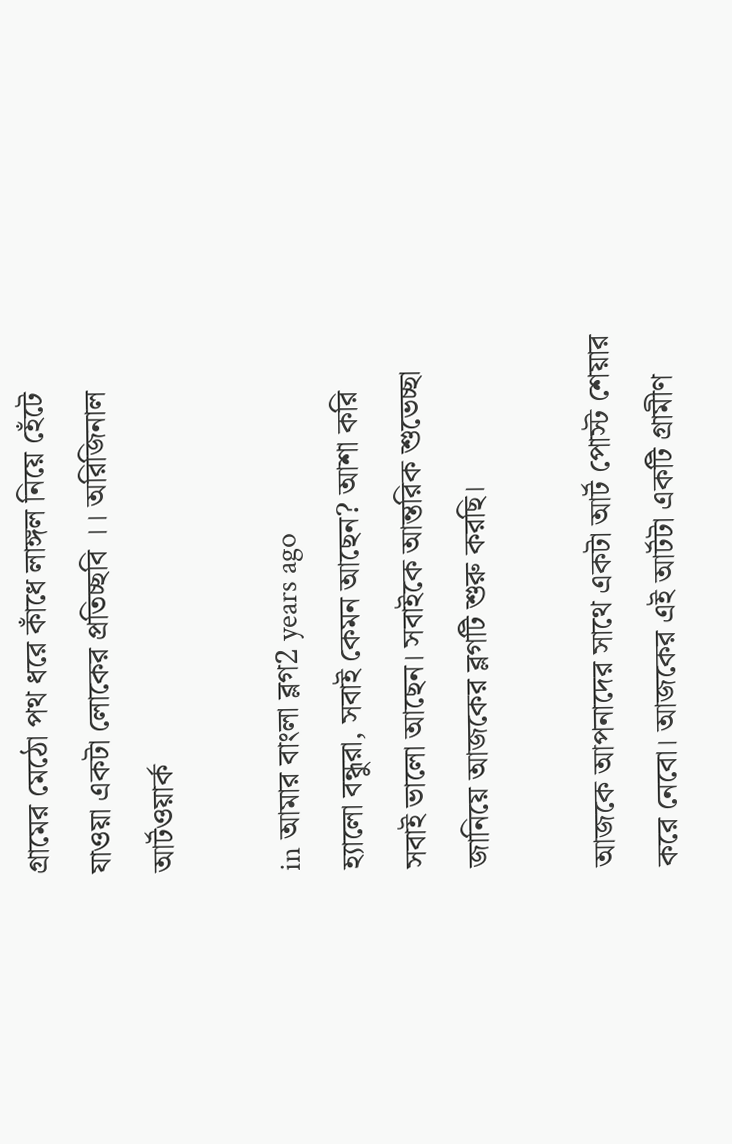গ্রামের মেঠো পথ ধরে কাঁধে লাঙ্গল নিয়ে হেঁটে যাওয়া একটা লোকের প্রতিচ্ছবি ।। অরিজিনাল আর্টওয়ার্ক

in আমার বাংলা ব্লগ2 years ago
হ্যালো বন্ধুরা, সবাই কেমন আছেন? আশা করি সবাই ভালো আছেন। সবাইকে আন্তরিক শুভেচ্ছা জানিয়ে আজকের ব্লগটি শুরু করছি।

আজকে আপনাদের সাথে একটা আর্ট পোস্ট শেয়ার করে নেবো। আজকের এই আর্টটা একটি গ্রামীণ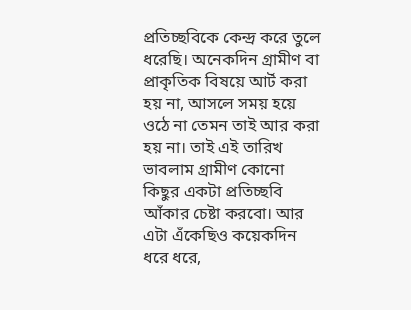প্রতিচ্ছবিকে কেন্দ্র করে তুলে ধরেছি। অনেকদিন গ্রামীণ বা প্রাকৃতিক বিষয়ে আর্ট করা হয় না, আসলে সময় হয়ে ওঠে না তেমন তাই আর করা হয় না। তাই এই তারিখ ভাবলাম গ্রামীণ কোনো কিছুর একটা প্রতিচ্ছবি আঁকার চেষ্টা করবো। আর এটা এঁকেছিও কয়েকদিন ধরে ধরে,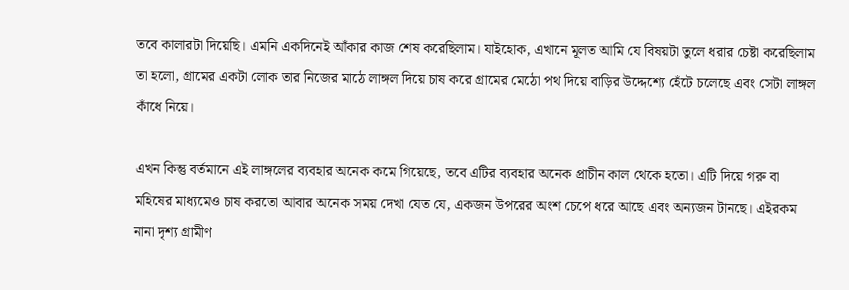তবে কালারটা দিয়েছি। এমনি একদিনেই আঁকার কাজ শেষ করেছিলাম। যাইহোক, এখানে মূলত আমি যে বিষয়টা তুলে ধরার চেষ্টা করেছিলাম তা হলো, গ্রামের একটা লোক তার নিজের মাঠে লাঙ্গল দিয়ে চাষ করে গ্রামের মেঠো পথ দিয়ে বাড়ির উদ্দেশ্যে হেঁটে চলেছে এবং সেটা লাঙ্গল কাঁধে নিয়ে।

এখন কিন্তু বর্তমানে এই লাঙ্গলের ব্যবহার অনেক কমে গিয়েছে, তবে এটির ব্যবহার অনেক প্রাচীন কাল থেকে হতো। এটি দিয়ে গরু বা মহিষের মাধ্যমেও চাষ করতো আবার অনেক সময় দেখা যেত যে, একজন উপরের অংশ চেপে ধরে আছে এবং অন্যজন টানছে। এইরকম নানা দৃশ্য গ্রামীণ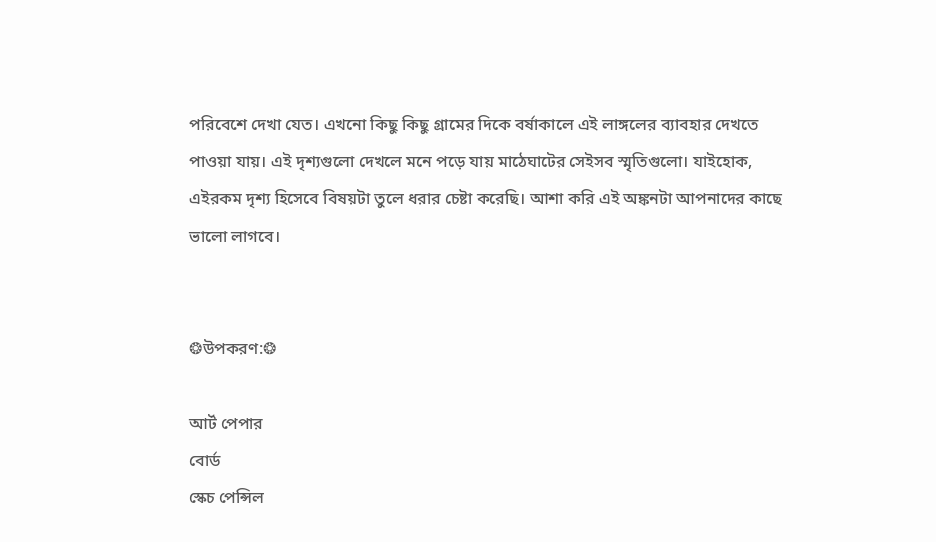পরিবেশে দেখা যেত। এখনো কিছু কিছু গ্রামের দিকে বর্ষাকালে এই লাঙ্গলের ব্যাবহার দেখতে পাওয়া যায়। এই দৃশ্যগুলো দেখলে মনে পড়ে যায় মাঠেঘাটের সেইসব স্মৃতিগুলো। যাইহোক, এইরকম দৃশ্য হিসেবে বিষয়টা তুলে ধরার চেষ্টা করেছি। আশা করি এই অঙ্কনটা আপনাদের কাছে ভালো লাগবে।


❂উপকরণ:❂

আর্ট পেপার
বোর্ড
স্কেচ পেন্সিল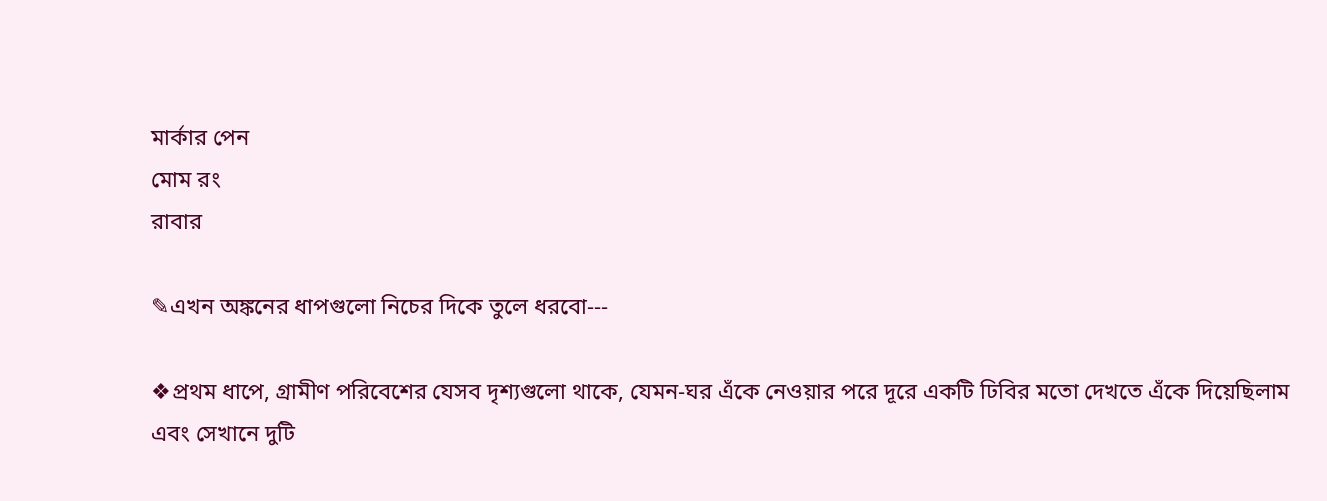মার্কার পেন
মোম রং
রাবার

✎এখন অঙ্কনের ধাপগুলো নিচের দিকে তুলে ধরবো---

❖প্রথম ধাপে, গ্রামীণ পরিবেশের যেসব দৃশ্যগুলো থাকে, যেমন-ঘর এঁকে নেওয়ার পরে দূরে একটি ঢিবির মতো দেখতে এঁকে দিয়েছিলাম এবং সেখানে দুটি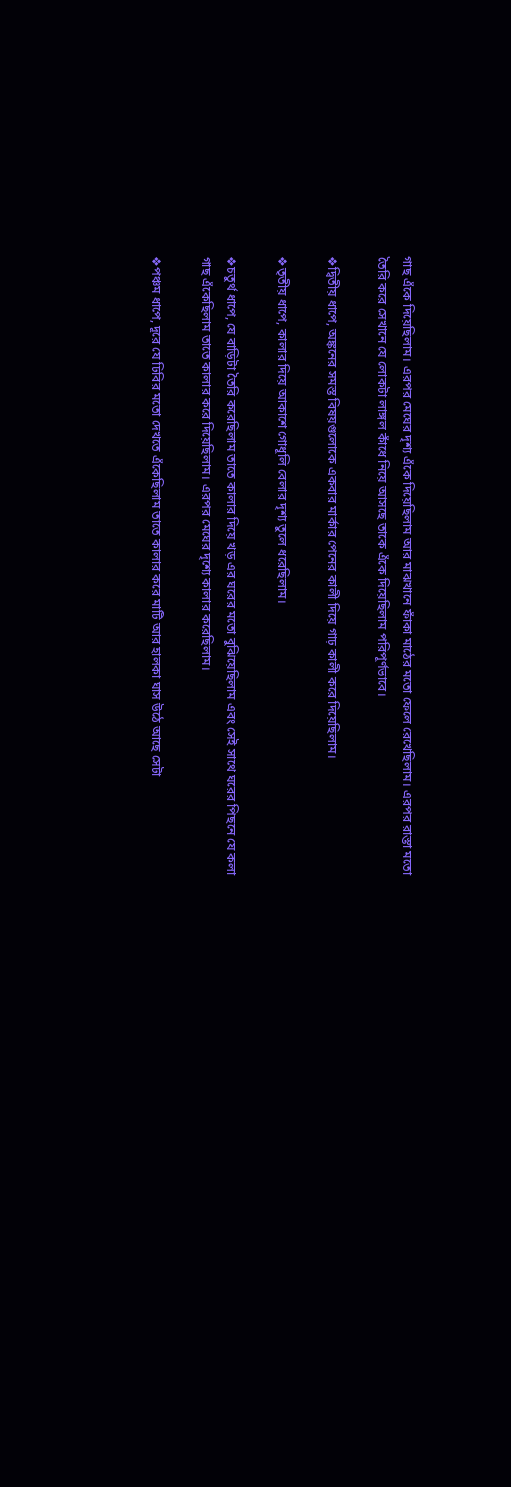গাছ এঁকে দিয়েছিলাম। এরপর মেঘের দৃশ্য এঁকে দিয়েছিলাম আর মাঝখানে ফাঁকা মাঠের মতো ফেলে রেখেছিলাম। এরপর রাস্তা মতো তৈরি করে সেখানে যে লোকটা লাঙ্গল কাঁধে নিয়ে আসছে তাকে এঁকে দিয়েছিলাম পরিপূর্ণভাবে।

❖দ্বিতীয় ধাপে, অঙ্কনের সমস্ত বিষয়গুলোকে একবার মার্কার পেনের কালী দিয়ে গাঢ় কালী করে দিয়েছিলাম।

❖তৃতীয় ধাপে, কালার দিয়ে আকাশে গোধূলি বেলার দৃশ্য তুলে ধরেছিলাম।

❖চতুর্থ ধাপে, যে বাড়িটা তৈরি করেছিলাম তাতে কালার দিয়ে খড় এর ঘরের মতো বুঝিয়েছিলাম এবং সেই সাথে ঘরের পিছনে যে কলা গাছ এঁকেছিলাম তাতে কালার করে দিয়েছিলাম। এরপর মেঘের দৃশ্যে কালার করেছিলাম।

❖পঞ্চম ধাপে, দূরে যে ঢিবির মতো দেখতে এঁকেছিলাম তাতে কালার করে মাটি আর হালকা ঘাস উঠে আছে সেটা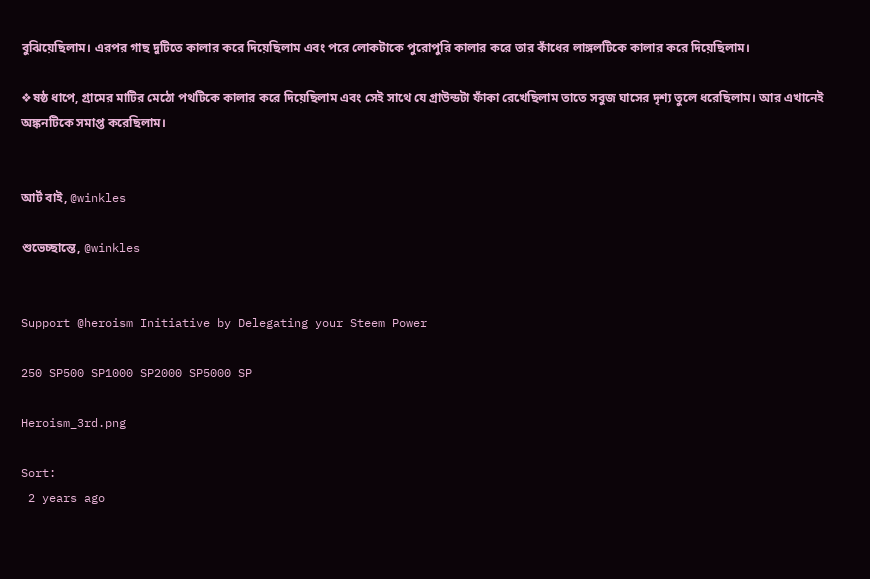বুঝিয়েছিলাম। এরপর গাছ দুটিতে কালার করে দিয়েছিলাম এবং পরে লোকটাকে পুরোপুরি কালার করে তার কাঁধের লাঙ্গলটিকে কালার করে দিয়েছিলাম।

❖ষষ্ঠ ধাপে, গ্রামের মাটির মেঠো পথটিকে কালার করে দিয়েছিলাম এবং সেই সাথে যে গ্রাউন্ডটা ফাঁকা রেখেছিলাম তাতে সবুজ ঘাসের দৃশ্য তুলে ধরেছিলাম। আর এখানেই অঙ্কনটিকে সমাপ্ত করেছিলাম।


আর্ট বাই, @winkles

শুভেচ্ছান্তে, @winkles


Support @heroism Initiative by Delegating your Steem Power

250 SP500 SP1000 SP2000 SP5000 SP

Heroism_3rd.png

Sort:
 2 years ago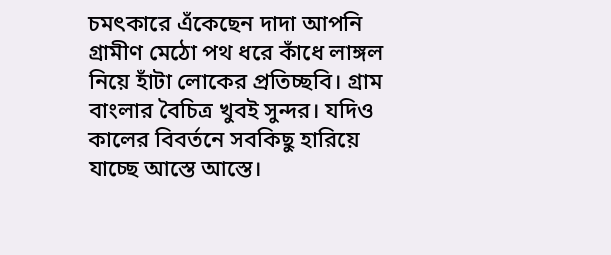চমৎকারে এঁকেছেন দাদা আপনি গ্রামীণ মেঠো পথ ধরে কাঁধে লাঙ্গল নিয়ে হাঁটা লোকের প্রতিচ্ছবি। গ্রাম বাংলার বৈচিত্র খুবই সুন্দর। যদিও কালের বিবর্তনে সবকিছু হারিয়ে যাচ্ছে আস্তে আস্তে।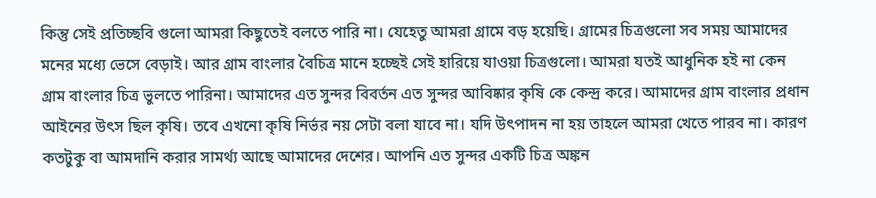কিন্তু সেই প্রতিচ্ছবি গুলো আমরা কিছুতেই বলতে পারি না। যেহেতু আমরা গ্রামে বড় হয়েছি। গ্রামের চিত্রগুলো সব সময় আমাদের মনের মধ্যে ভেসে বেড়াই। আর গ্রাম বাংলার বৈচিত্র মানে হচ্ছেই সেই হারিয়ে যাওয়া চিত্রগুলো। আমরা যতই আধুনিক হই না কেন গ্রাম বাংলার চিত্র ভুলতে পারিনা। আমাদের এত সুন্দর বিবর্তন এত সুন্দর আবিষ্কার কৃষি কে কেন্দ্র করে। আমাদের গ্রাম বাংলার প্রধান আইনের উৎস ছিল কৃষি। তবে এখনো কৃষি নির্ভর নয় সেটা বলা যাবে না। যদি উৎপাদন না হয় তাহলে আমরা খেতে পারব না। কারণ কতটুকু বা আমদানি করার সামর্থ্য আছে আমাদের দেশের। আপনি এত সুন্দর একটি চিত্র অঙ্কন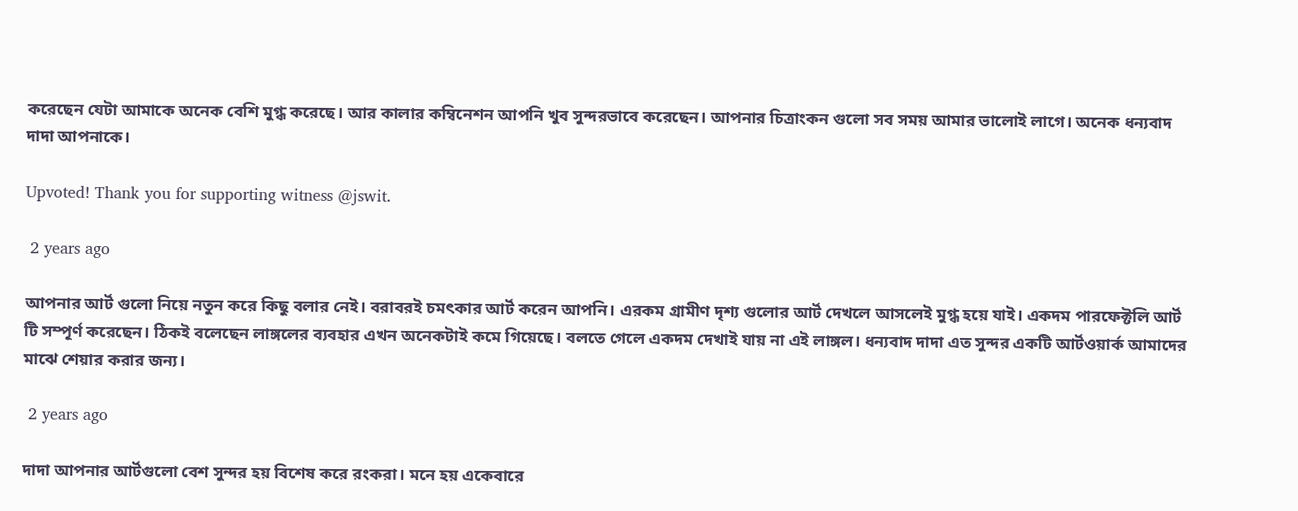করেছেন যেটা আমাকে অনেক বেশি মুগ্ধ করেছে। আর কালার কম্বিনেশন আপনি খুব সুন্দরভাবে করেছেন। আপনার চিত্রাংকন গুলো সব সময় আমার ভালোই লাগে। অনেক ধন্যবাদ দাদা আপনাকে।

Upvoted! Thank you for supporting witness @jswit.

 2 years ago

আপনার আর্ট গুলো নিয়ে নতুন করে কিছু বলার নেই। বরাবরই চমৎকার আর্ট করেন আপনি। এরকম গ্রামীণ দৃশ্য গুলোর আর্ট দেখলে আসলেই মুগ্ধ হয়ে যাই। একদম পারফেক্টলি আর্ট টি সম্পূর্ণ করেছেন। ঠিকই বলেছেন লাঙ্গলের ব্যবহার এখন অনেকটাই কমে গিয়েছে। বলতে গেলে একদম দেখাই যায় না এই লাঙ্গল। ধন্যবাদ দাদা এত সুন্দর একটি আর্টওয়ার্ক আমাদের মাঝে শেয়ার করার জন্য।

 2 years ago

দাদা আপনার আর্টগুলো বেশ সুন্দর হয় বিশেষ করে রংকরা। মনে হয় একেবারে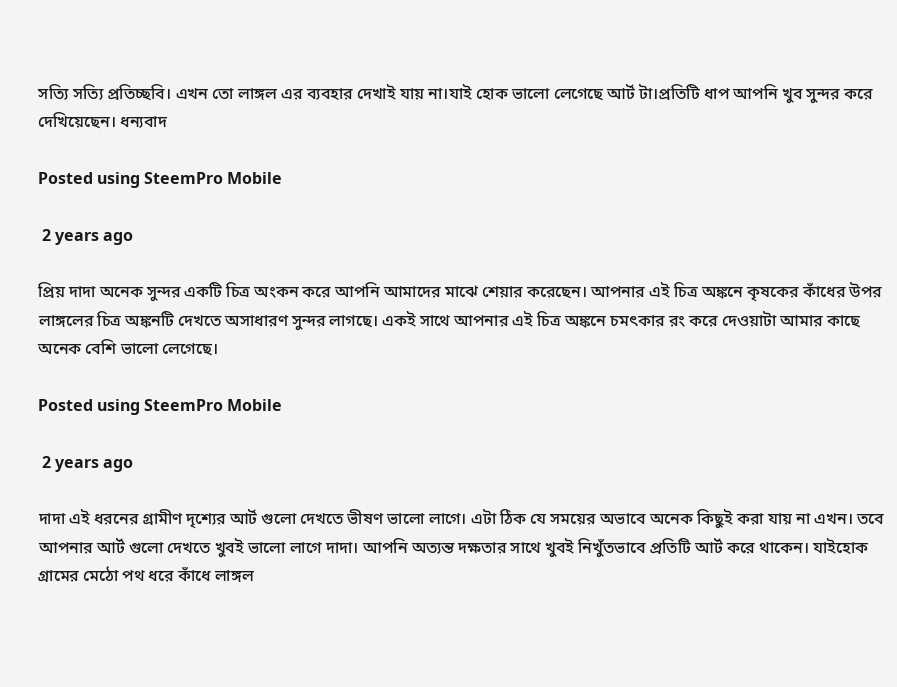সত্যি সত্যি প্রতিচ্ছবি। এখন তো লাঙ্গল এর ব্যবহার দেখাই যায় না।যাই হোক ভালো লেগেছে আর্ট টা।প্রতিটি ধাপ আপনি খুব সুন্দর করে দেখিয়েছেন। ধন্যবাদ

Posted using SteemPro Mobile

 2 years ago

প্রিয় দাদা অনেক সুন্দর একটি চিত্র অংকন করে আপনি আমাদের মাঝে শেয়ার করেছেন। আপনার এই চিত্র অঙ্কনে কৃষকের কাঁধের উপর লাঙ্গলের চিত্র অঙ্কনটি দেখতে অসাধারণ সুন্দর লাগছে। একই সাথে আপনার এই চিত্র অঙ্কনে চমৎকার রং করে দেওয়াটা আমার কাছে অনেক বেশি ভালো লেগেছে।

Posted using SteemPro Mobile

 2 years ago

দাদা এই ধরনের গ্রামীণ দৃশ্যের আর্ট গুলো দেখতে ভীষণ ভালো লাগে। এটা ঠিক যে সময়ের অভাবে অনেক কিছুই করা যায় না এখন। তবে আপনার আর্ট গুলো দেখতে খুবই ভালো লাগে দাদা। আপনি অত্যন্ত দক্ষতার সাথে খুবই নিখুঁতভাবে প্রতিটি আর্ট করে থাকেন। যাইহোক গ্রামের মেঠো পথ ধরে কাঁধে লাঙ্গল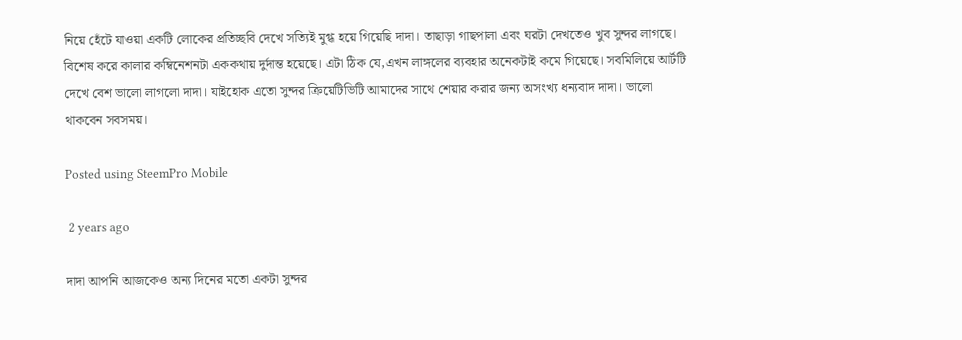নিয়ে হেঁটে যাওয়া একটি লোকের প্রতিচ্ছবি দেখে সত্যিই মুগ্ধ হয়ে গিয়েছি দাদা। তাছাড়া গাছপালা এবং ঘরটা দেখতেও খুব সুন্দর লাগছে। বিশেষ করে কালার কম্বিনেশনটা এককথায় দুর্দান্ত হয়েছে। এটা ঠিক যে,এখন লাঙ্গলের ব্যবহার অনেকটাই কমে গিয়েছে। সবমিলিয়ে আর্টটি দেখে বেশ ভালো লাগলো দাদা। যাইহোক এতো সুন্দর ক্রিয়েটিভিটি আমাদের সাথে শেয়ার করার জন্য অসংখ্য ধন্যবাদ দাদা। ভালো থাকবেন সবসময়।

Posted using SteemPro Mobile

 2 years ago

দাদা আপনি আজকেও অন্য দিনের মতো একটা সুন্দর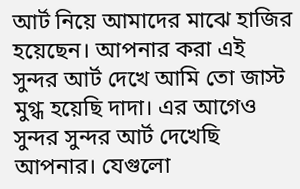আর্ট নিয়ে আমাদের মাঝে হাজির হয়েছেন। আপনার করা এই সুন্দর আর্ট দেখে আমি তো জাস্ট মুগ্ধ হয়েছি দাদা। এর আগেও সুন্দর সুন্দর আর্ট দেখেছি আপনার। যেগুলো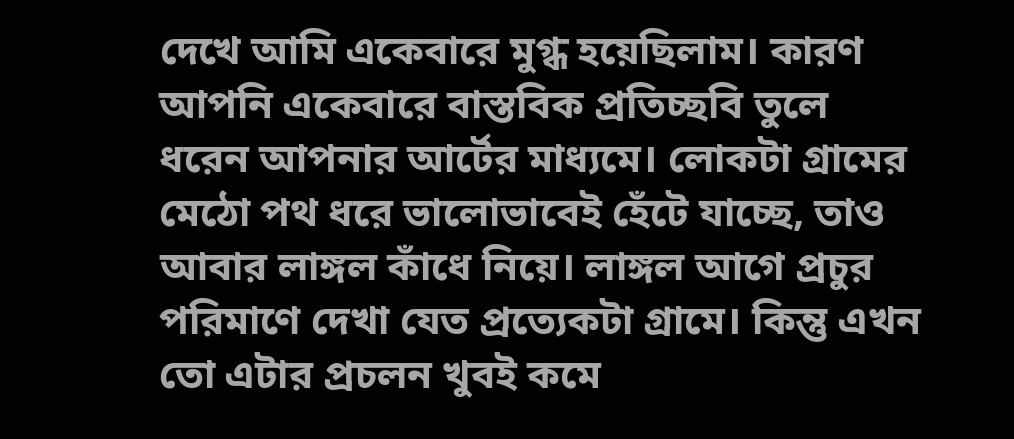দেখে আমি একেবারে মুগ্ধ হয়েছিলাম। কারণ আপনি একেবারে বাস্তবিক প্রতিচ্ছবি তুলে ধরেন আপনার আর্টের মাধ্যমে। লোকটা গ্রামের মেঠো পথ ধরে ভালোভাবেই হেঁটে যাচ্ছে, তাও আবার লাঙ্গল কাঁধে নিয়ে। লাঙ্গল আগে প্রচুর পরিমাণে দেখা যেত প্রত্যেকটা গ্রামে। কিন্তু এখন তো এটার প্রচলন খুবই কমে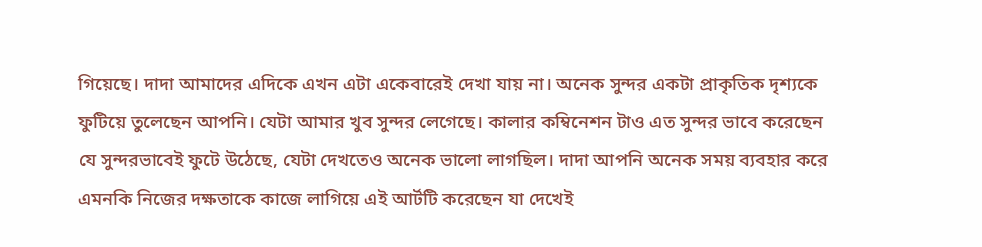গিয়েছে। দাদা আমাদের এদিকে এখন এটা একেবারেই দেখা যায় না। অনেক সুন্দর একটা প্রাকৃতিক দৃশ্যকে ফুটিয়ে তুলেছেন আপনি। যেটা আমার খুব সুন্দর লেগেছে। কালার কম্বিনেশন টাও এত সুন্দর ভাবে করেছেন যে সুন্দরভাবেই ফুটে উঠেছে, যেটা দেখতেও অনেক ভালো লাগছিল। দাদা আপনি অনেক সময় ব্যবহার করে এমনকি নিজের দক্ষতাকে কাজে লাগিয়ে এই আর্টটি করেছেন যা দেখেই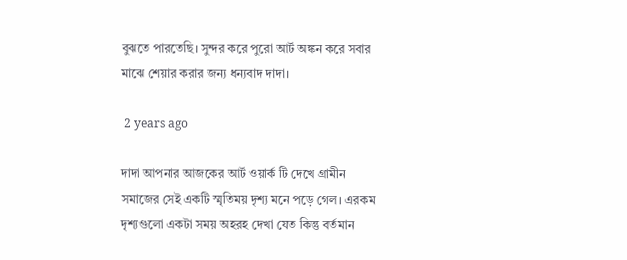বুঝতে পারতেছি। সুন্দর করে পুরো আর্ট অঙ্কন করে সবার মাঝে শেয়ার করার জন্য ধন্যবাদ দাদা।

 2 years ago

দাদা আপনার আজকের আর্ট ওয়ার্ক টি দেখে গ্রামীন সমাজের সেই একটি স্মৃতিময় দৃশ্য মনে পড়ে গেল। এরকম দৃশ্যগুলো একটা সময় অহরহ দেখা যেত কিন্তু বর্তমান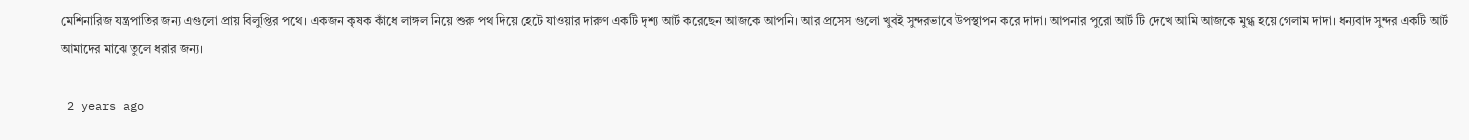মেশিনারিজ যন্ত্রপাতির জন্য এগুলো প্রায় বিলুপ্তির পথে। একজন কৃষক কাঁধে লাঙ্গল নিয়ে শুরু পথ দিয়ে হেটে যাওয়ার দারুণ একটি দৃশ্য আর্ট করেছেন আজকে আপনি। আর প্রসেস গুলো খুবই সুন্দরভাবে উপস্থাপন করে দাদা। আপনার পুরো আর্ট টি দেখে আমি আজকে মুগ্ধ হয়ে গেলাম দাদা। ধন্যবাদ সুন্দর একটি আর্ট আমাদের মাঝে তুলে ধরার জন্য।

 2 years ago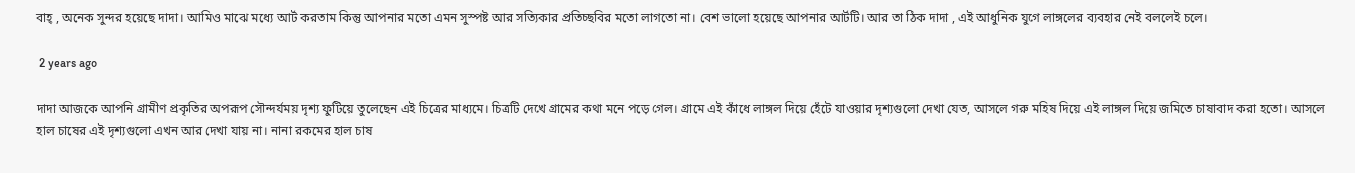বাহ্ , অনেক সুন্দর হয়েছে দাদা। আমিও মাঝে মধ্যে আর্ট করতাম কিন্তু আপনার মতো এমন সুস্পষ্ট আর সত্যিকার প্রতিচ্ছবির মতো লাগতো না। বেশ ভালো হয়েছে আপনার আর্টটি। আর তা ঠিক দাদা , এই আধুনিক যুগে লাঙ্গলের ব্যবহার নেই বললেই চলে।

 2 years ago

দাদা আজকে আপনি গ্রামীণ প্রকৃতির অপরূপ সৌন্দর্যময় দৃশ্য ফুটিয়ে তুলেছেন এই চিত্রের মাধ্যমে। চিত্রটি দেখে গ্রামের কথা মনে পড়ে গেল। গ্রামে এই কাঁধে লাঙ্গল দিয়ে হেঁটে যাওয়ার দৃশ্যগুলো দেখা যেত, আসলে গরু মহিষ দিয়ে এই লাঙ্গল দিয়ে জমিতে চাষাবাদ করা হতো। আসলে হাল চাষের এই দৃশ্যগুলো এখন আর দেখা যায় না। নানা রকমের হাল চাষ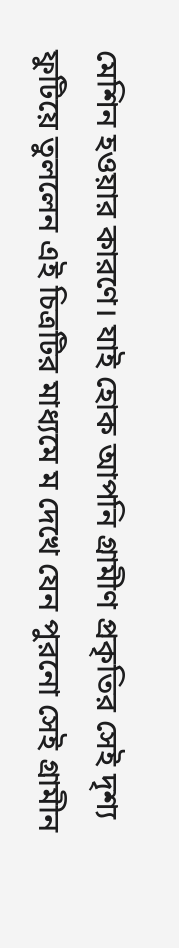মেশিন হওয়ার কারণে। যাই হোক আপনি গ্রামীণ প্রকৃতির সেই দৃশ্য ফুটিয়ে তুললেন এই চিত্রটির মাধ্যমে ম দেখে যেন পুরনো সেই গ্রামীন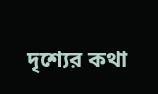দৃশ্যের কথা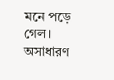মনে পড়ে গেল। অসাধারণ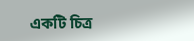একটি চিত্র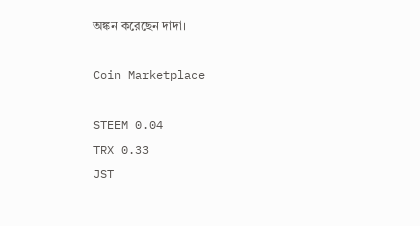অঙ্কন করেছেন দাদা।

Coin Marketplace

STEEM 0.04
TRX 0.33
JST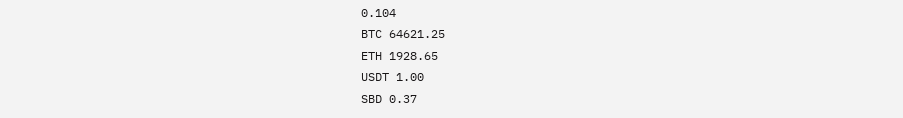0.104
BTC 64621.25
ETH 1928.65
USDT 1.00
SBD 0.37